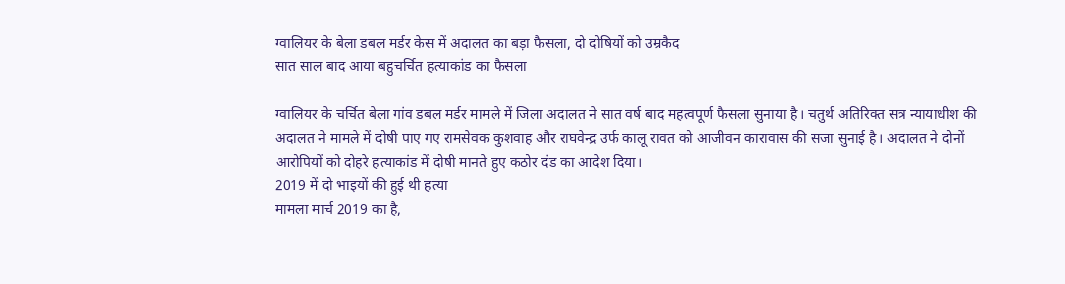ग्वालियर के बेला डबल मर्डर केस में अदालत का बड़ा फैसला, दो दोषियों को उम्रकैद
सात साल बाद आया बहुचर्चित हत्याकांड का फैसला

ग्वालियर के चर्चित बेला गांव डबल मर्डर मामले में जिला अदालत ने सात वर्ष बाद महत्वपूर्ण फैसला सुनाया है। चतुर्थ अतिरिक्त सत्र न्यायाधीश की अदालत ने मामले में दोषी पाए गए रामसेवक कुशवाह और राघवेन्द्र उर्फ कालू रावत को आजीवन कारावास की सजा सुनाई है। अदालत ने दोनों आरोपियों को दोहरे हत्याकांड में दोषी मानते हुए कठोर दंड का आदेश दिया।
2019 में दो भाइयों की हुई थी हत्या
मामला मार्च 2019 का है,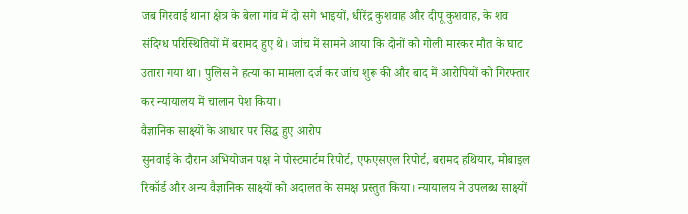जब गिरवाई थाना क्षेत्र के बेला गांव में दो सगे भाइयों, धीरेंद्र कुशवाह और दीपू कुशवाह, के शव संदिग्ध परिस्थितियों में बरामद हुए थे। जांच में सामने आया कि दोनों को गोली मारकर मौत के घाट उतारा गया था। पुलिस ने हत्या का मामला दर्ज कर जांच शुरू की और बाद में आरोपियों को गिरफ्तार कर न्यायालय में चालान पेश किया।
वैज्ञानिक साक्ष्यों के आधार पर सिद्ध हुए आरोप
सुनवाई के दौरान अभियोजन पक्ष ने पोस्टमार्टम रिपोर्ट, एफएसएल रिपोर्ट, बरामद हथियार, मोबाइल रिकॉर्ड और अन्य वैज्ञानिक साक्ष्यों को अदालत के समक्ष प्रस्तुत किया। न्यायालय ने उपलब्ध साक्ष्यों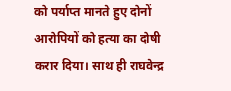को पर्याप्त मानते हुए दोनों आरोपियों को हत्या का दोषी करार दिया। साथ ही राघवेन्द्र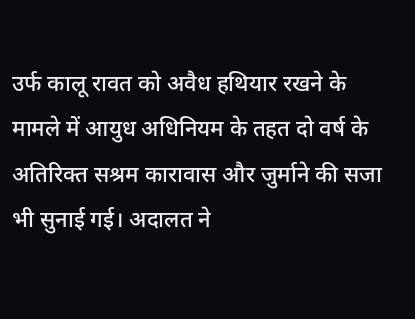उर्फ कालू रावत को अवैध हथियार रखने के मामले में आयुध अधिनियम के तहत दो वर्ष के अतिरिक्त सश्रम कारावास और जुर्माने की सजा भी सुनाई गई। अदालत ने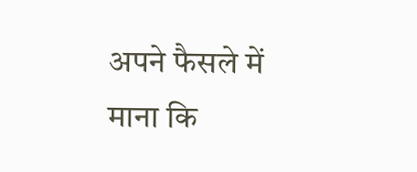अपने फैसले में माना कि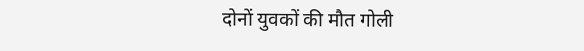दोनों युवकों की मौत गोली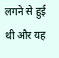लगने से हुई थी और यह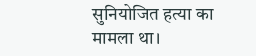सुनियोजित हत्या का मामला था।